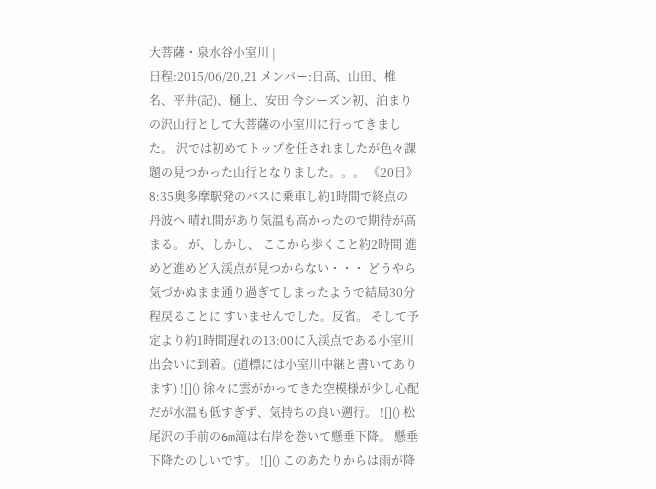大菩薩・泉水谷小室川 |
日程:2015/06/20,21 メンバー:日高、山田、椎名、平井(記)、樋上、安田 今シーズン初、泊まりの沢山行として大菩薩の小室川に行ってきました。 沢では初めてトップを任されましたが色々課題の見つかった山行となりました。。。 《20日》 8:35奥多摩駅発のバスに乗車し約1時間で終点の丹波へ 晴れ間があり気温も高かったので期待が高まる。 が、しかし、 ここから歩くこと約2時間 進めど進めど入渓点が見つからない・・・ どうやら気づかぬまま通り過ぎてしまったようで結局30分程戻ることに すいませんでした。反省。 そして予定より約1時間遅れの13:00に入渓点である小室川出会いに到着。(道標には小室川中継と書いてあります) ![]() 徐々に雲がかってきた空模様が少し心配だが水温も低すぎず、気持ちの良い遡行。 ![]() 松尾沢の手前の6m滝は右岸を巻いて懸垂下降。 懸垂下降たのしいです。 ![]() このあたりからは雨が降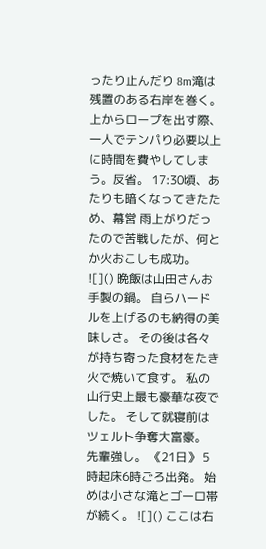ったり止んだり 8m滝は残置のある右岸を巻く。 上からロープを出す際、一人でテンパり必要以上に時間を費やしてしまう。反省。 17:30頃、あたりも暗くなってきたため、幕営 雨上がりだったので苦戦したが、何とか火おこしも成功。 ![]() 晩飯は山田さんお手製の鍋。 自らハードルを上げるのも納得の美味しさ。 その後は各々が持ち寄った食材をたき火で焼いて食す。 私の山行史上最も豪華な夜でした。 そして就寝前はツェルト争奪大富豪。 先輩強し。 《21日》 5時起床6時ごろ出発。 始めは小さな滝とゴーロ帯が続く。 ![]() ここは右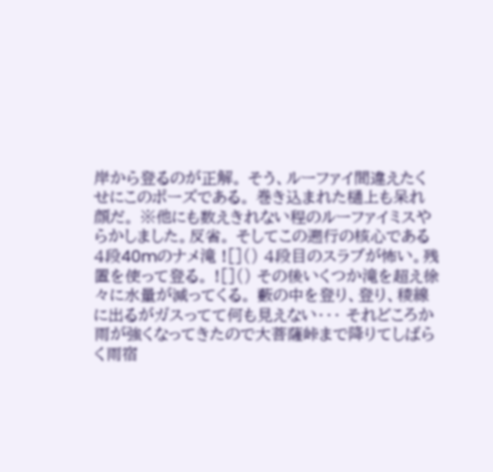岸から登るのが正解。 そう、ルーファイ間違えたくせにこのポーズである。 巻き込まれた樋上も呆れ顔だ。 ※他にも数えきれない程のルーファイミスやらかしました。反省。 そしてこの遡行の核心である4段40mのナメ滝 ![]() 4段目のスラブが怖い。残置を使って登る。 ![]() その後いくつか滝を超え徐々に水量が減ってくる。 藪の中を登り、登り、稜線に出るがガスってて何も見えない・・・ それどころか雨が強くなってきたので大菩薩峠まで降りてしばらく雨宿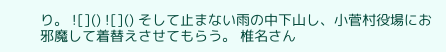り。 ![]() ![]() そして止まない雨の中下山し、小菅村役場にお邪魔して着替えさせてもらう。 椎名さん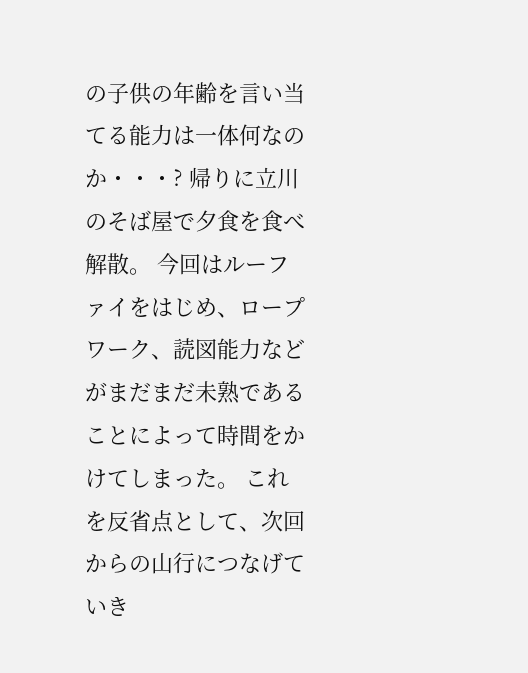の子供の年齢を言い当てる能力は一体何なのか・・・? 帰りに立川のそば屋で夕食を食べ解散。 今回はルーファイをはじめ、ロープワーク、読図能力などがまだまだ未熟であることによって時間をかけてしまった。 これを反省点として、次回からの山行につなげていき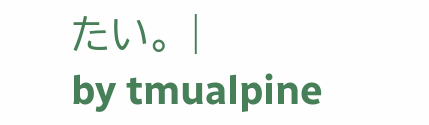たい。 |
by tmualpine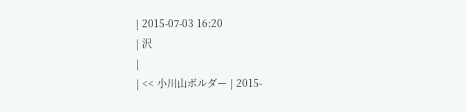| 2015-07-03 16:20
| 沢
|
| << 小川山ボルダー | 2015-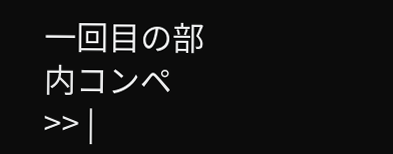一回目の部内コンペ >> |